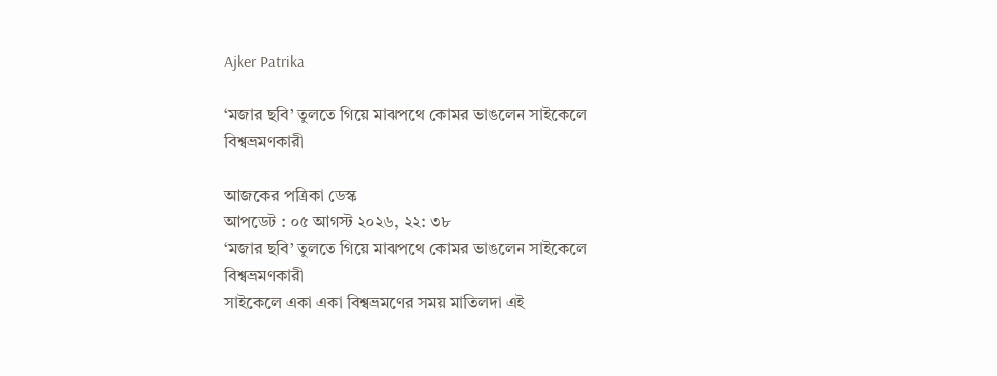Ajker Patrika

‘মজার ছবি’ তুলতে গিয়ে মাঝপথে কোমর ভাঙলেন সাইকেলে বিশ্বভ্রমণকারী

আজকের পত্রিকা ডেস্ক
আপডেট : ০৫ আগস্ট ২০২৬, ২২: ৩৮
‘মজার ছবি’ তুলতে গিয়ে মাঝপথে কোমর ভাঙলেন সাইকেলে বিশ্বভ্রমণকারী
সাইকেলে একা একা বিশ্বভ্রমণের সময় মাতিলদা এই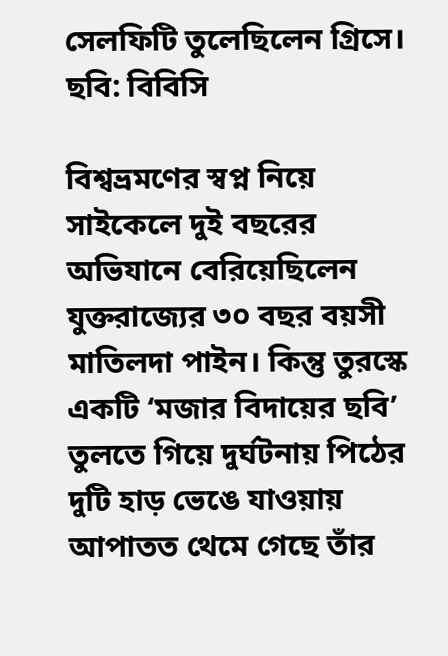সেলফিটি তুলেছিলেন গ্রিসে। ছবি: বিবিসি

বিশ্বভ্রমণের স্বপ্ন নিয়ে সাইকেলে দুই বছরের অভিযানে বেরিয়েছিলেন যুক্তরাজ্যের ৩০ বছর বয়সী মাতিলদা পাইন। কিন্তু তুরস্কে একটি ‘মজার বিদায়ের ছবি’ তুলতে গিয়ে দুর্ঘটনায় পিঠের দুটি হাড় ভেঙে যাওয়ায় আপাতত থেমে গেছে তাঁর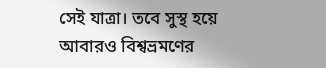সেই যাত্রা। তবে সুস্থ হয়ে আবারও বিশ্বভ্রমণের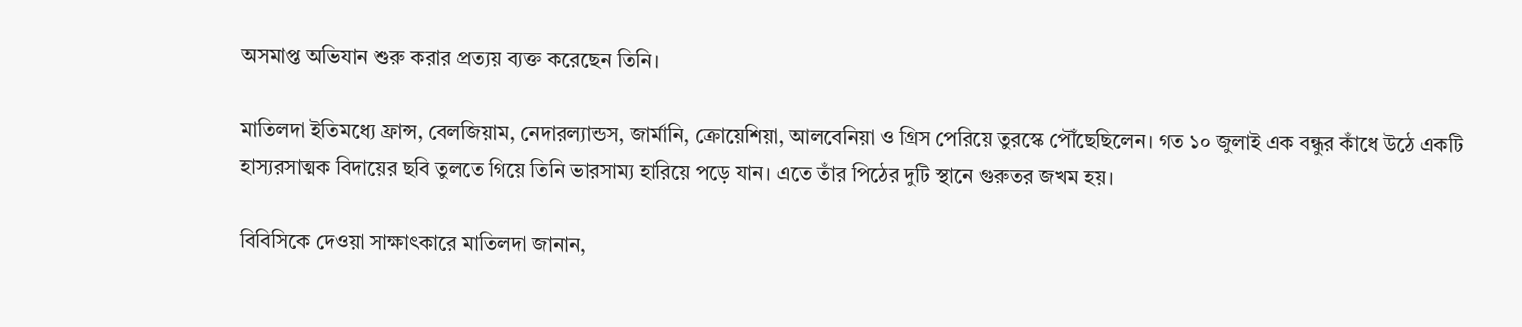অসমাপ্ত অভিযান শুরু করার প্রত্যয় ব্যক্ত করেছেন তিনি।

মাতিলদা ইতিমধ্যে ফ্রান্স, বেলজিয়াম, নেদারল্যান্ডস, জার্মানি, ক্রোয়েশিয়া, আলবেনিয়া ও গ্রিস পেরিয়ে তুরস্কে পৌঁছেছিলেন। গত ১০ জুলাই এক বন্ধুর কাঁধে উঠে একটি হাস্যরসাত্মক বিদায়ের ছবি তুলতে গিয়ে তিনি ভারসাম্য হারিয়ে পড়ে যান। এতে তাঁর পিঠের দুটি স্থানে গুরুতর জখম হয়।

বিবিসিকে দেওয়া সাক্ষাৎকারে মাতিলদা জানান,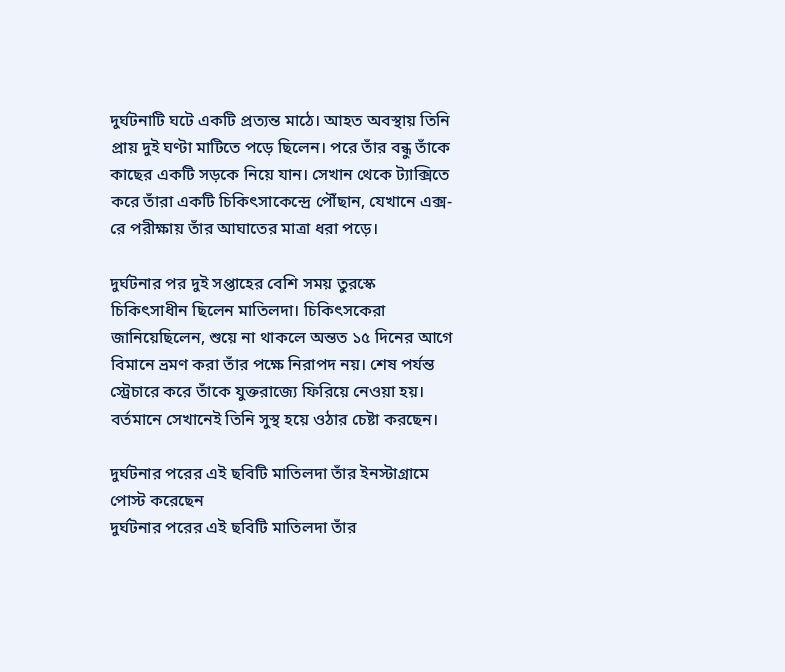দুর্ঘটনাটি ঘটে একটি প্রত্যন্ত মাঠে। আহত অবস্থায় তিনি প্রায় দুই ঘণ্টা মাটিতে পড়ে ছিলেন। পরে তাঁর বন্ধু তাঁকে কাছের একটি সড়কে নিয়ে যান। সেখান থেকে ট্যাক্সিতে করে তাঁরা একটি চিকিৎসাকেন্দ্রে পৌঁছান, যেখানে এক্স-রে পরীক্ষায় তাঁর আঘাতের মাত্রা ধরা পড়ে।

দুর্ঘটনার পর দুই সপ্তাহের বেশি সময় তুরস্কে চিকিৎসাধীন ছিলেন মাতিলদা। চিকিৎসকেরা জানিয়েছিলেন, শুয়ে না থাকলে অন্তত ১৫ দিনের আগে বিমানে ভ্রমণ করা তাঁর পক্ষে নিরাপদ নয়। শেষ পর্যন্ত স্ট্রেচারে করে তাঁকে যুক্তরাজ্যে ফিরিয়ে নেওয়া হয়। বর্তমানে সেখানেই তিনি সুস্থ হয়ে ওঠার চেষ্টা করছেন।

দুর্ঘটনার পরের এই ছবিটি মাতিলদা তাঁর ইনস্টাগ্রামে পোস্ট করেছেন
দুর্ঘটনার পরের এই ছবিটি মাতিলদা তাঁর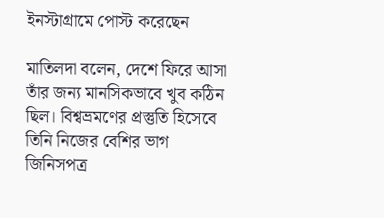ইনস্টাগ্রামে পোস্ট করেছেন

মাতিলদা বলেন, দেশে ফিরে আসা তাঁর জন্য মানসিকভাবে খুব কঠিন ছিল। বিশ্বভ্রমণের প্রস্তুতি হিসেবে তিনি নিজের বেশির ভাগ জিনিসপত্র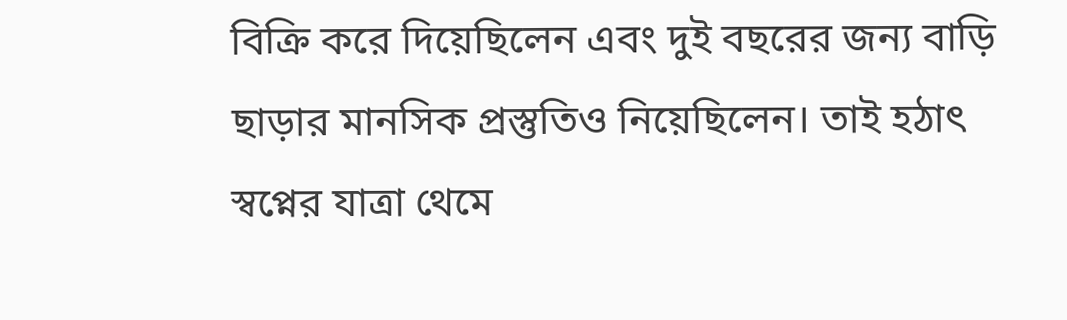বিক্রি করে দিয়েছিলেন এবং দুই বছরের জন্য বাড়ি ছাড়ার মানসিক প্রস্তুতিও নিয়েছিলেন। তাই হঠাৎ স্বপ্নের যাত্রা থেমে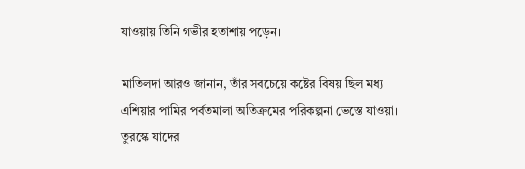যাওয়ায় তিনি গভীর হতাশায় পড়েন।

মাতিলদা আরও জানান, তাঁর সবচেয়ে কষ্টের বিষয় ছিল মধ্য এশিয়ার পামির পর্বতমালা অতিক্রমের পরিকল্পনা ভেস্তে যাওয়া। তুরস্কে যাদের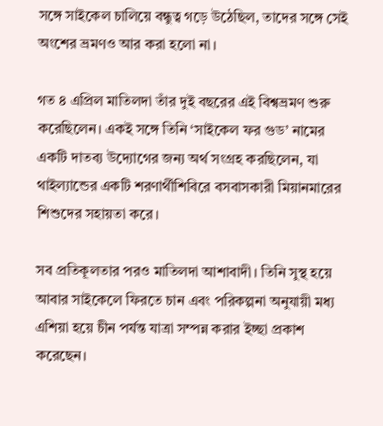সঙ্গে সাইকেল চালিয়ে বন্ধুত্ব গড়ে উঠেছিল, তাদের সঙ্গে সেই অংশের ভ্রমণও আর করা হলো না।

গত ৪ এপ্রিল মাতিলদা তাঁর দুই বছরের এই বিশ্বভ্রমণ শুরু করেছিলেন। একই সঙ্গে তিনি ‘সাইকেল ফর গুড’ নামের একটি দাতব্য উদ্যোগের জন্য অর্থ সংগ্রহ করছিলেন, যা থাইল্যান্ডের একটি শরণার্থীশিবিরে বসবাসকারী মিয়ানমারের শিশুদের সহায়তা করে।

সব প্রতিকূলতার পরও মাতিলদা আশাবাদী। তিনি সুস্থ হয়ে আবার সাইকেলে ফিরতে চান এবং পরিকল্পনা অনুযায়ী মধ্য এশিয়া হয়ে চীন পর্যন্ত যাত্রা সম্পন্ন করার ইচ্ছা প্রকাশ করেছেন।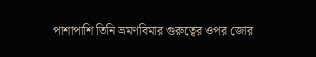পাশাপাশি তিনি ভ্রমণবিমার গুরুত্বের ওপর জোর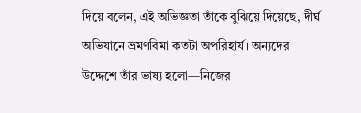দিয়ে বলেন, এই অভিজ্ঞতা তাঁকে বুঝিয়ে দিয়েছে, দীর্ঘ অভিযানে ভ্রমণবিমা কতটা অপরিহার্য। অন্যদের উদ্দেশে তাঁর ভাষ্য হলো—নিজের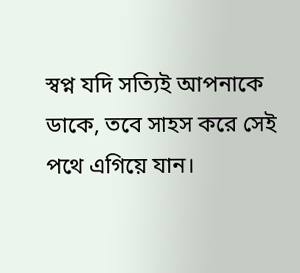স্বপ্ন যদি সত্যিই আপনাকে ডাকে, তবে সাহস করে সেই পথে এগিয়ে যান।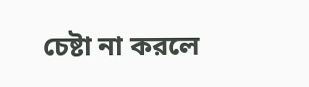চেষ্টা না করলে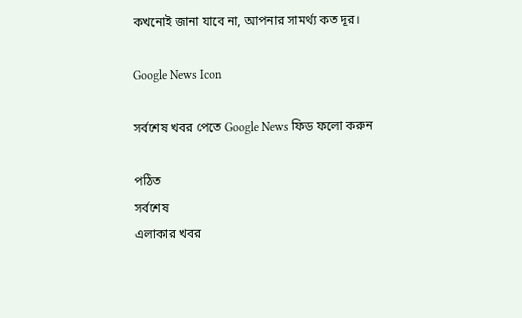কখনোই জানা যাবে না, আপনার সামর্থ্য কত দূর।

Google News Icon

সর্বশেষ খবর পেতে Google News ফিড ফলো করুন

পঠিত
সর্বশেষ
এলাকার খবর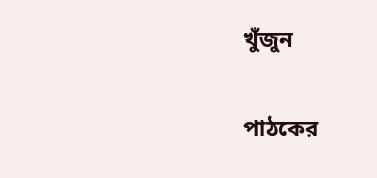খুঁজুন

পাঠকের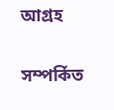আগ্রহ

সম্পর্কিত